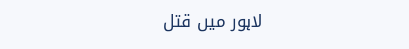لاہور میں قتل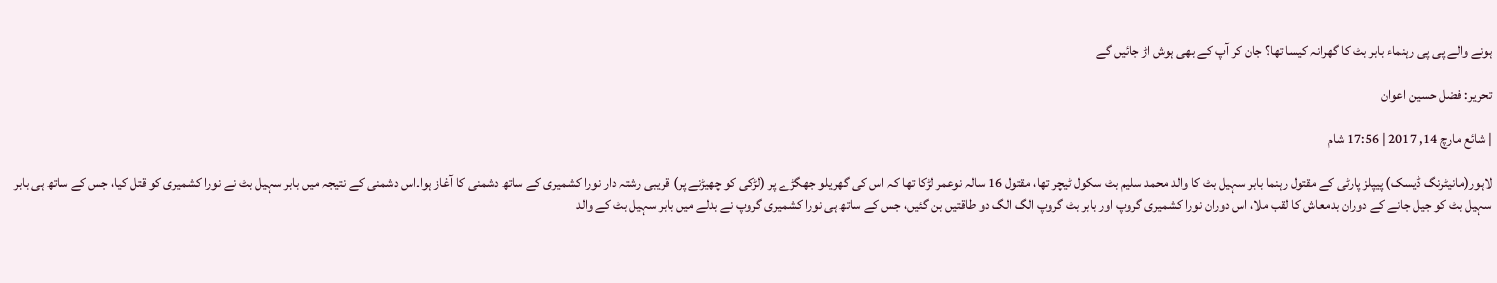ہونے والے پی پی رہنماء بابر بٹ کا گھرانہ کیسا تھا؟ جان کر آپ کے بھی ہوش اڑ جائیں گے

تحریر: فضل حسین اعوان

| شائع مارچ 14, 2017 | 17:56 شام

لاہور(مانیٹرنگ ڈیسک) پیپلز پارٹی کے مقتول رہنما بابر سہیل بٹ کا والد محمد سلیم بٹ سکول ٹیچر تھا، مقتول 16 سالہ نوعمر لڑکا تھا کہ اس کی گھریلو جھگڑے پر (لڑکی کو چھیڑنے پر) قریبی رشتہ دار نورا کشمیری کے ساتھ دشمنی کا آغاز ہوا۔اس دشمنی کے نتیجہ میں بابر سہیل بٹ نے نورا کشمیری کو قتل کیا، جس کے ساتھ ہی بابر سہیل بٹ کو جیل جانے کے دوران بدمعاش کا لقب ملا، اس دوران نورا کشمیری گروپ اور بابر بٹ گروپ الگ الگ دو طاقتیں بن گئیں، جس کے ساتھ ہی نورا کشمیری گروپ نے بدلے میں بابر سہیل بٹ کے والد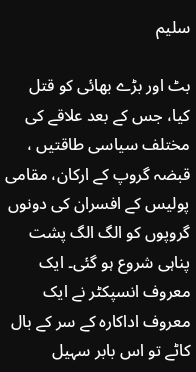سلیم

بٹ اور بڑے بھائی کو قتل کیا، جس کے بعد علاقے کی مختلف سیاسی طاقتیں ، قبضہ گروپ کے ارکان، مقامی پولیس کے افسران کی دونوں گروپوں کو الگ الگ پشت پناہی شروع ہو گئی۔ ایک معروف انسپکٹر نے ایک معروف اداکارہ کے سر کے بال کاٹے تو اس بابر سہیل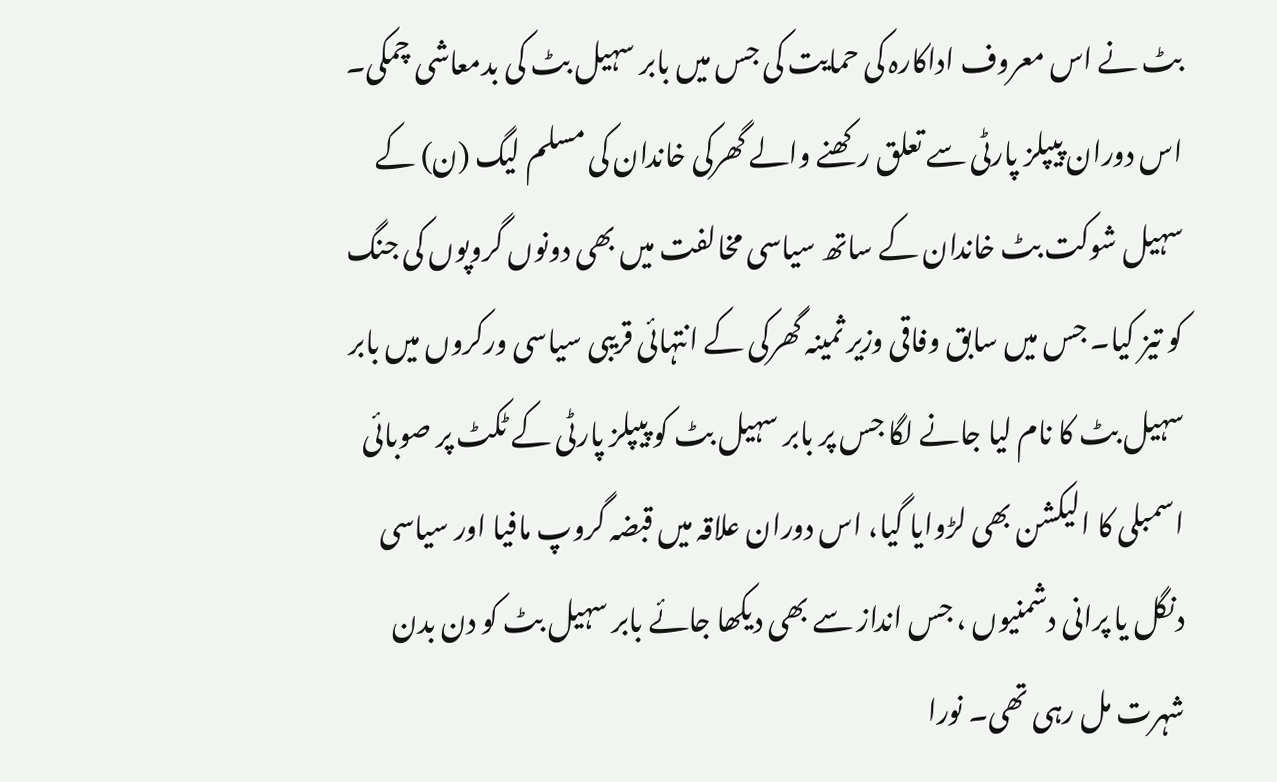بٹ نے اس معروف اداکارہ کی حمایت کی جس میں بابر سہیل بٹ کی بدمعاشی چمکی۔ اس دوران پیپلز پارٹی سے تعلق رکھنے والے گھرکی خاندان کی مسلم لیگ (ن) کے سہیل شوکت بٹ خاندان کے ساتھ سیاسی مخالفت میں بھی دونوں گروپوں کی جنگ کو تیز کیا۔ جس میں سابق وفاقی وزیر ثمینہ گھرکی کے انتہائی قریبی سیاسی ورکروں میں بابر سہیل بٹ کا نام لیا جانے لگا جس پر بابر سہیل بٹ کو پیپلز پارٹی کے ٹکٹ پر صوبائی اسمبلی کا الیکشن بھی لڑوایا گیا، اس دوران علاقہ میں قبضہ گروپ مافیا اور سیاسی دنگل یا پرانی دشمنیوں ، جس انداز سے بھی دیکھا جائے بابر سہیل بٹ کو دن بدن شہرت مل رہی تھی۔ نورا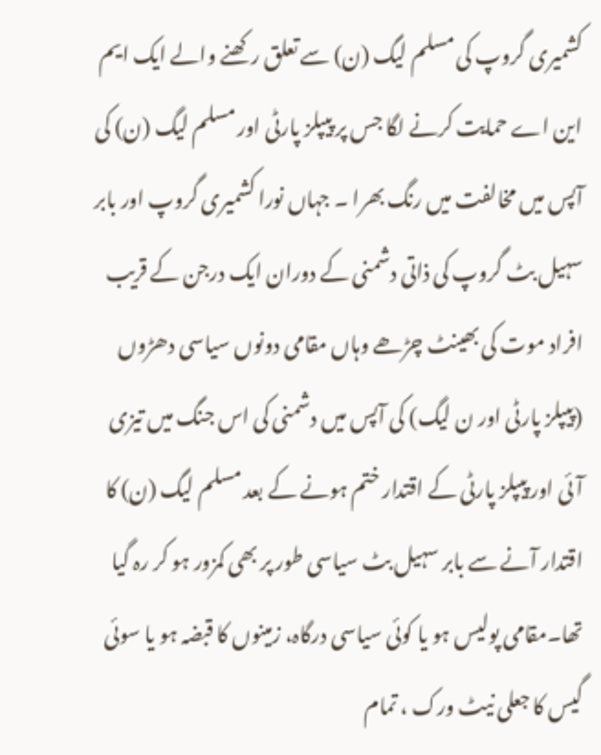کشمیری گروپ کی مسلم لیگ (ن) سے تعلق رکھنے والے ایک ایم این اے حمایت کرنے لگا جس پر پیپلز پارٹی اور مسلم لیگ (ن) کی آپس میں مخالفت میں رنگ بھرا ۔ جہاں نورا کشمیری گروپ اور بابر سہیل بٹ گروپ کی ذاتی دشمنی کے دوران ایک درجن کے قریب افراد موت کی بھینٹ چڑھے وہاں مقامی دونوں سیاسی دھڑوں (پیپلز پارٹی اور ن لیگ) کی آپس میں دشمنی کی اس جنگ میں تیزی آئی اور پیپلز پارٹی کے اقتدار ختم ہونے کے بعد مسلم لیگ (ن) کا اقتدار آنے سے بابر سہیل بٹ سیاسی طور پر بھی کمزور ہو کر رہ گیا تھا۔مقامی پولیس ہو یا کوئی سیاسی درگاہ، زمینوں کا قبضہ ہو یا سوئی گیس کا جعلی نیٹ ورک ، تمام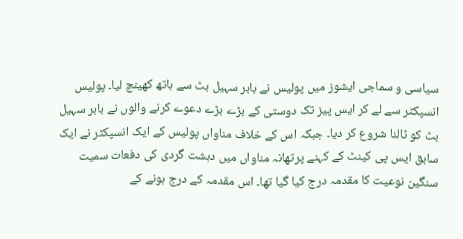سیاسی و سماجی ایشوز میں پولیس نے بابر سہیل بٹ سے ہاتھ کھینچ لیا۔ پولیس انسپکٹر سے لے کر ایس پیز تک دوستی کے بڑے بڑے دعوے کرنے والوں نے بابر سہیل بٹ کو ٹالنا شروع کر دیا۔ جبکہ اس کے خلاف مناواں پولیس کے ایک انسپکٹر نے ایک سابق ایس پی کینٹ کے کہنے پرتھانہ مناواں میں دہشت گردی کی دفعات سمیت سنگین نوعیت کا مقدمہ درج کیا گیا تھا۔ اس مقدمہ کے درج ہونے کے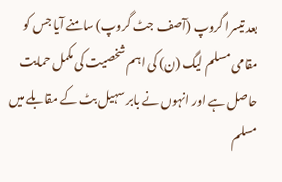بعد تیسرا گروپ (آصف جٹ گروپ) سامنے آیا جس کو مقامی مسلم لیگ (ن) کی اہم شخصیت کی مکمل حمایت حاصل ہے اور انہوں نے بابر سہیل بٹ کے مقابلے میں مسلم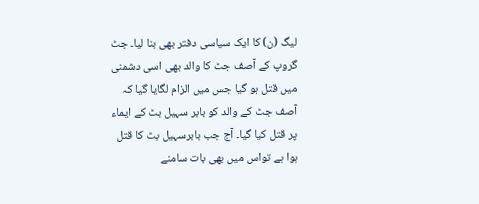لیگ (ن) کا ایک سیاسی دفتر بھی بنا لیا۔ جٹ گروپ کے آصف جٹ کا والد بھی اسی دشمنی میں قتل ہو گیا جس میں الزام لگایا گیا کہ آصف جٹ کے والد کو بابر سہیل بٹ کے ایماء پر قتل کیا گیا۔ آج جب بابرسہیل بٹ کا قتل ہوا ہے تواس میں بھی بات سامنے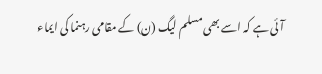آئی ہے کہ اسے بھی مسلم لیگ (ن) کے مقامی رہنما کی ایماء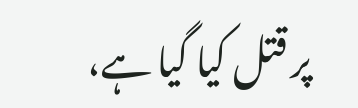پر قتل کیا گیا ہے،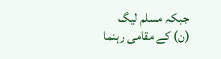جبکہ مسلم لیگ (ن) کے مقامی رہنما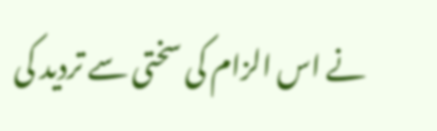نے اس الزام کی سختی سے تردید کی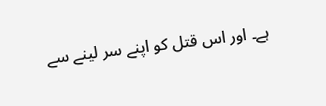ہے۔ اور اس قتل کو اپنے سر لینے سے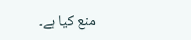منع کیا ہے۔